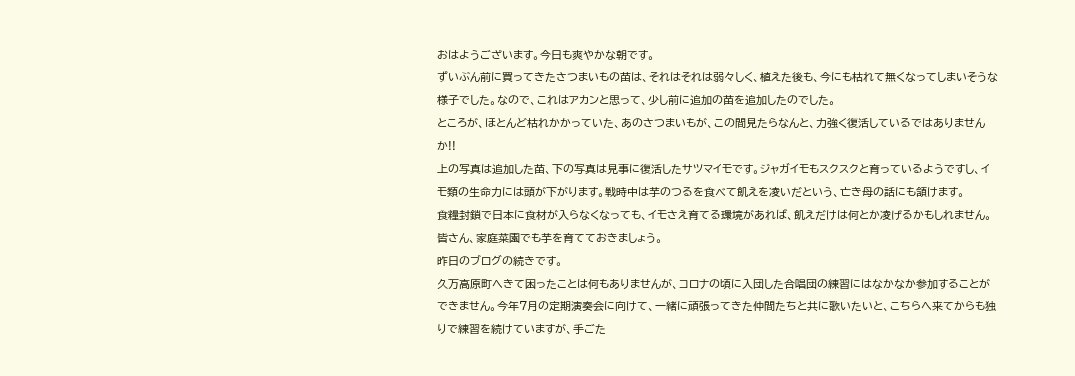おはようございます。今日も爽やかな朝です。
ずいぶん前に買ってきたさつまいもの苗は、それはそれは弱々しく、植えた後も、今にも枯れて無くなってしまいそうな様子でした。なので、これはアカンと思って、少し前に追加の苗を追加したのでした。
ところが、ほとんど枯れかかっていた、あのさつまいもが、この間見たらなんと、力強く復活しているではありませんか!!
上の写真は追加した苗、下の写真は見事に復活したサツマイモです。ジャガイモもスクスクと育っているようですし、イモ類の生命力には頭が下がります。戦時中は芋のつるを食べて飢えを凌いだという、亡き母の話にも頷けます。
食糧封鎖で日本に食材が入らなくなっても、イモさえ育てる環境があれば、飢えだけは何とか凌げるかもしれません。皆さん、家庭菜園でも芋を育てておきましょう。
昨日のブログの続きです。
久万高原町へきて困ったことは何もありませんが、コロナの頃に入団した合唱団の練習にはなかなか参加することができません。今年7月の定期演奏会に向けて、一緒に頑張ってきた仲間たちと共に歌いたいと、こちらへ来てからも独りで練習を続けていますが、手ごた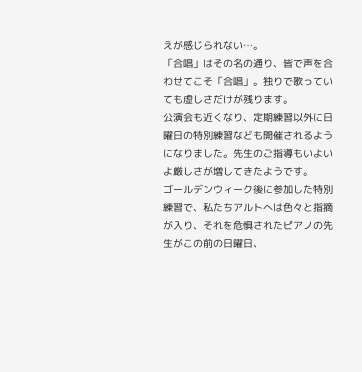えが感じられない…。
「合唱」はその名の通り、皆で声を合わせてこそ「合唱」。独りで歌っていても虚しさだけが残ります。
公演会も近くなり、定期練習以外に日曜日の特別練習なども開催されるようになりました。先生のご指導もいよいよ厳しさが増してきたようです。
ゴールデンウィーク後に参加した特別練習で、私たちアルトへは色々と指摘が入り、それを危惧されたピアノの先生がこの前の日曜日、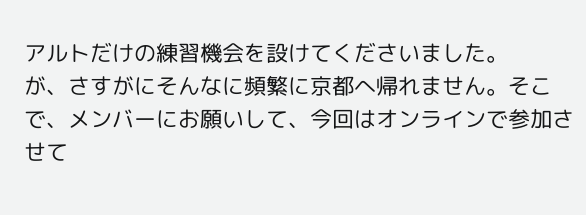アルトだけの練習機会を設けてくださいました。
が、さすがにそんなに頻繁に京都へ帰れません。そこで、メンバーにお願いして、今回はオンラインで参加させて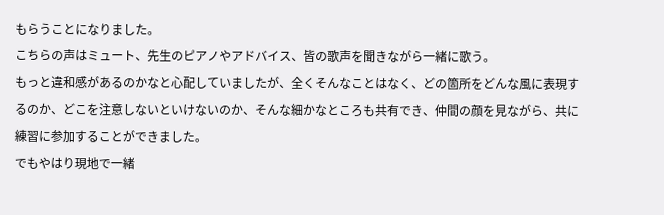もらうことになりました。
こちらの声はミュート、先生のピアノやアドバイス、皆の歌声を聞きながら一緒に歌う。
もっと違和感があるのかなと心配していましたが、全くそんなことはなく、どの箇所をどんな風に表現するのか、どこを注意しないといけないのか、そんな細かなところも共有でき、仲間の顔を見ながら、共に練習に参加することができました。
でもやはり現地で一緒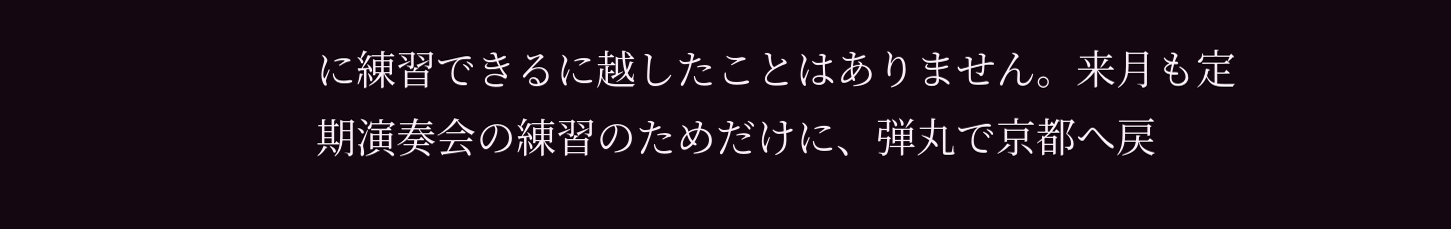に練習できるに越したことはありません。来月も定期演奏会の練習のためだけに、弾丸で京都へ戻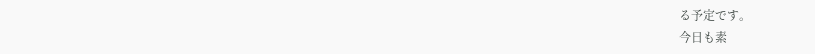る予定です。
今日も素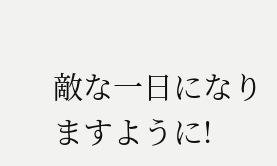敵な一日になりますように!